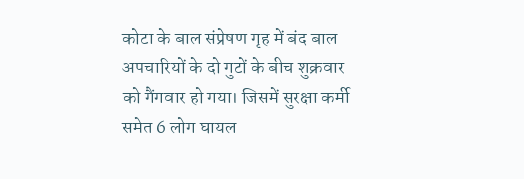कोटा के बाल संप्रेषण गृह में बंद बाल अपचारियों के दो गुटों के बीच शुक्रवार को गैंगवार हो गया। जिसमें सुरक्षा कर्मी समेत 6 लोग घायल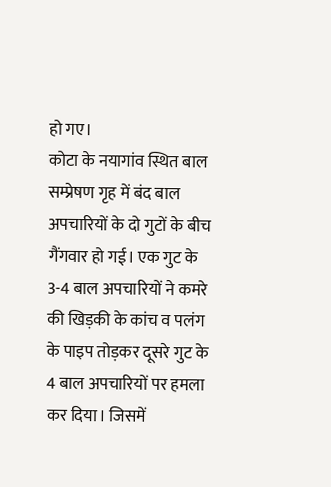हो गए।
कोटा के नयागांव स्थित बाल सम्प्रेषण गृह में बंद बाल अपचारियों के दो गुटों के बीच गैंगवार हो गई। एक गुट के 3-4 बाल अपचारियों ने कमरे की खिड़की के कांच व पलंग के पाइप तोड़कर दूसरे गुट के 4 बाल अपचारियों पर हमला कर दिया। जिसमें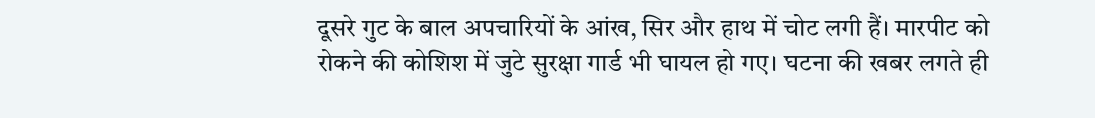दूसरे गुट के बाल अपचारियों के आंख, सिर और हाथ में चोट लगी हैं। मारपीट को रोकने की कोशिश में जुटे सुरक्षा गार्ड भी घायल हो गए। घटना की खबर लगते ही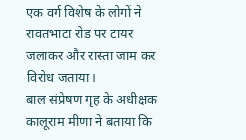एक वर्ग विशेष के लोगों ने रावतभाटा रोड पर टायर जलाकर और रास्ता जाम कर विरोध जताया।
बाल संप्रेषण गृह के अधीक्षक कालूराम मीणा ने बताया कि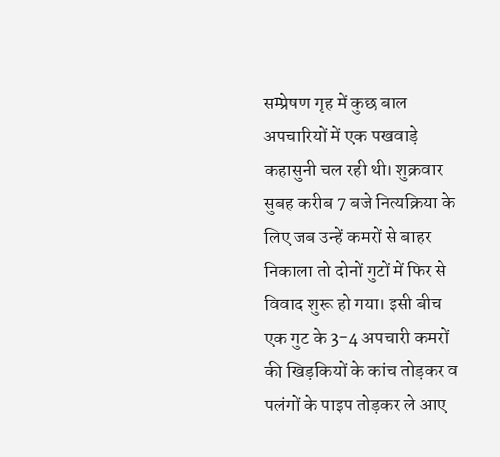सम्प्रेषण गृह में कुछ बाल अपचारियों में एक पखवाड़े कहासुनी चल रही थी। शुक्रवार सुबह करीब 7 बजे नित्यक्रिया के लिए जब उन्हें कमरों से बाहर निकाला तो दोनों गुटों में फिर से विवाद शुरू हो गया। इसी बीच एक गुट के 3-4 अपचारी कमरों की खिड़कियों के कांच तोड़कर व पलंगों के पाइप तोड़कर ले आए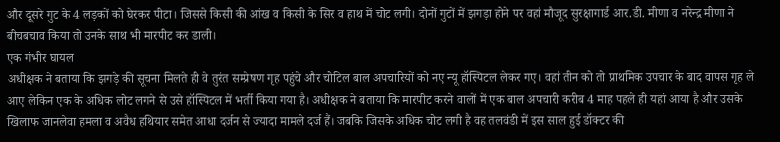और दूसरे गुट के 4 लड़कों को घेरकर पीटा। जिससे किसी की आंख व किसी के सिर व हाथ में चोट लगी। दोनों गुटों में झगड़ा होने पर वहां मौजूद सुरक्षागार्ड आर.डी. मीणा व नरेन्द्र मीणा ने बीचबचाव किया तो उनके साथ भी मारपीट कर डाली।
एक गंभीर घायल
अधीक्षक ने बताया कि झगड़े की सूचना मिलते ही वे तुरंत सम्प्रेषण गृह पहुंचे और चोटिल बाल अपचारियों को नए न्यू हॉस्पिटल लेकर गए। वहां तीन को तो प्राथमिक उपचार के बाद वापस गृह ले आए लेकिन एक के अधिक लोट लगने से उसे हॉस्पिटल में भर्ती किया गया है। अधीक्षक ने बताया कि मारपीट करने वालों में एक बाल अपचारी करीब 4 माह पहले ही यहां आया है और उसके खिलाफ जानलेवा हमला व अवैध हथियार समेत आधा दर्जन से ज्यादा मामले दर्ज हैं। जबकि जिसके अधिक चोट लगी है वह तलवंडी में इस साल हुई डॉक्टर की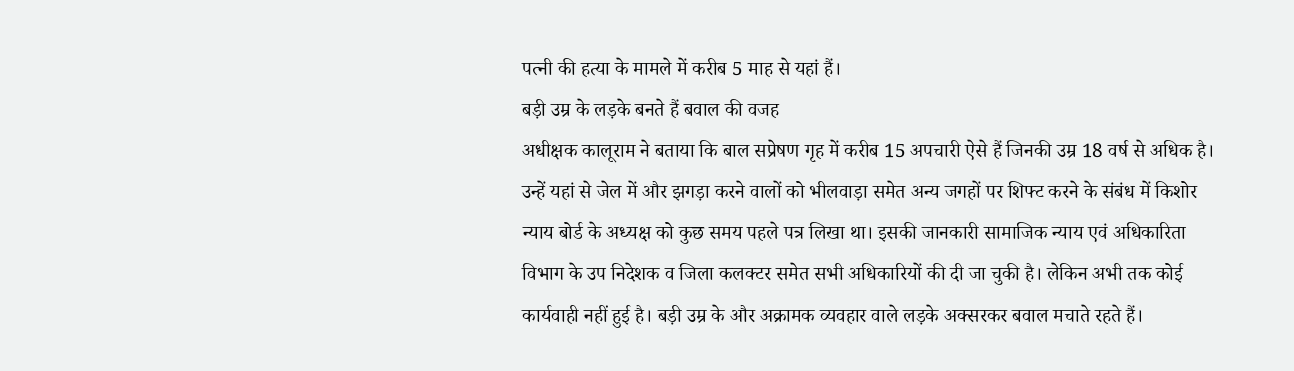पत्नी की हत्या के मामले में करीब 5 माह से यहां हैं।
बड़ी उम्र के लड़के बनते हैं बवाल की वजह
अधीक्षक कालूराम ने बताया कि बाल सप्रेषण गृह में करीब 15 अपचारी ऐसे हैं जिनकी उम्र 18 वर्ष से अधिक है। उन्हें यहां से जेल में और झगड़ा करने वालों को भीलवाड़ा समेत अन्य जगहों पर शिफ्ट करने के संबंध में किशोर न्याय बोर्ड के अध्यक्ष को कुछ समय पहले पत्र लिखा था। इसकी जानकारी सामाजिक न्याय एवं अधिकारिता विभाग के उप निदेशक व जिला कलक्टर समेत सभी अधिकारियों की दी जा चुकी है। लेकिन अभी तक कोई कार्यवाही नहीं हुई है। बड़ी उम्र के और अक्रामक व्यवहार वाले लड़के अक्सरकर बवाल मचाते रहते हैं।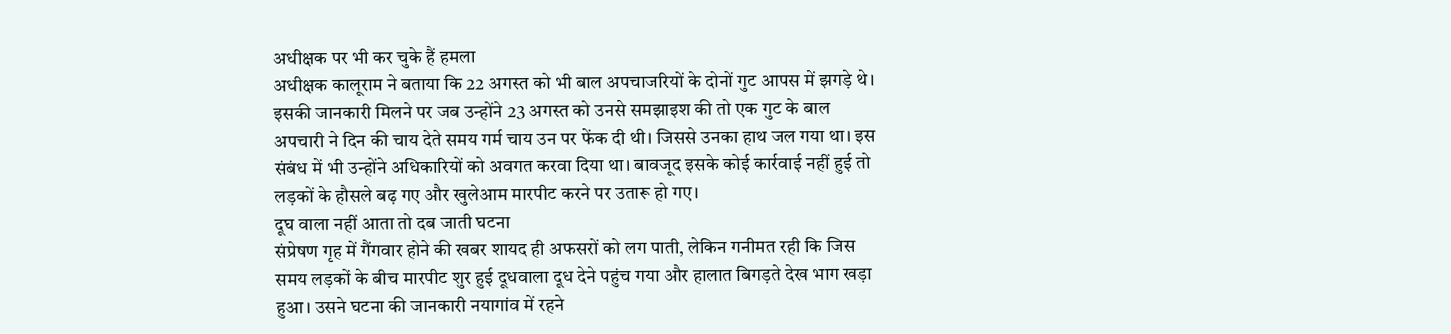अधीक्षक पर भी कर चुके हैं हमला
अधीक्षक कालूराम ने बताया कि 22 अगस्त को भी बाल अपचाजरियों के दोनों गुट आपस में झगड़े थे। इसकी जानकारी मिलने पर जब उन्होंने 23 अगस्त को उनसे समझाइश की तो एक गुट के बाल अपचारी ने दिन की चाय देते समय गर्म चाय उन पर फेंक दी थी। जिससे उनका हाथ जल गया था। इस संबंध में भी उन्होंने अधिकारियों को अवगत करवा दिया था। बावजूद इसके कोई कार्रवाई नहीं हुई तो लड़कों के हौसले बढ़ गए और खुलेआम मारपीट करने पर उतारू हो गए।
दूघ वाला नहीं आता तो दब जाती घटना
संप्रेषण गृह में गैंगवार होने की खबर शायद ही अफसरों को लग पाती, लेकिन गनीमत रही कि जिस समय लड़कों के बीच मारपीट शुर हुई दूधवाला दूध देने पहुंच गया और हालात बिगड़ते देख भाग खड़ा हुआ। उसने घटना की जानकारी नयागांव में रहने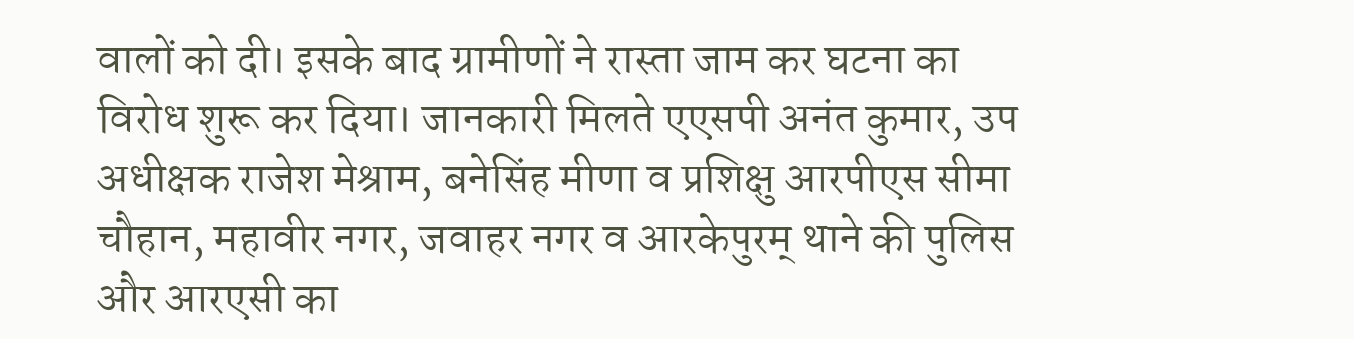वालों को दी। इसके बाद ग्रामीणों ने रास्ता जाम कर घटना का विरोध शुरू कर दिया। जानकारी मिलते एएसपी अनंत कुमार, उप अधीक्षक राजेश मेश्राम, बनेसिंह मीणा व प्रशिक्षु आरपीएस सीमा चौहान, महावीर नगर, जवाहर नगर व आरकेपुरम् थाने की पुलिस और आरएसी का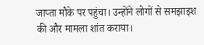जाप्ता मौके पर पहुंचा। उन्होंने लोगों से समझाइश की और मामला शांत कराया।